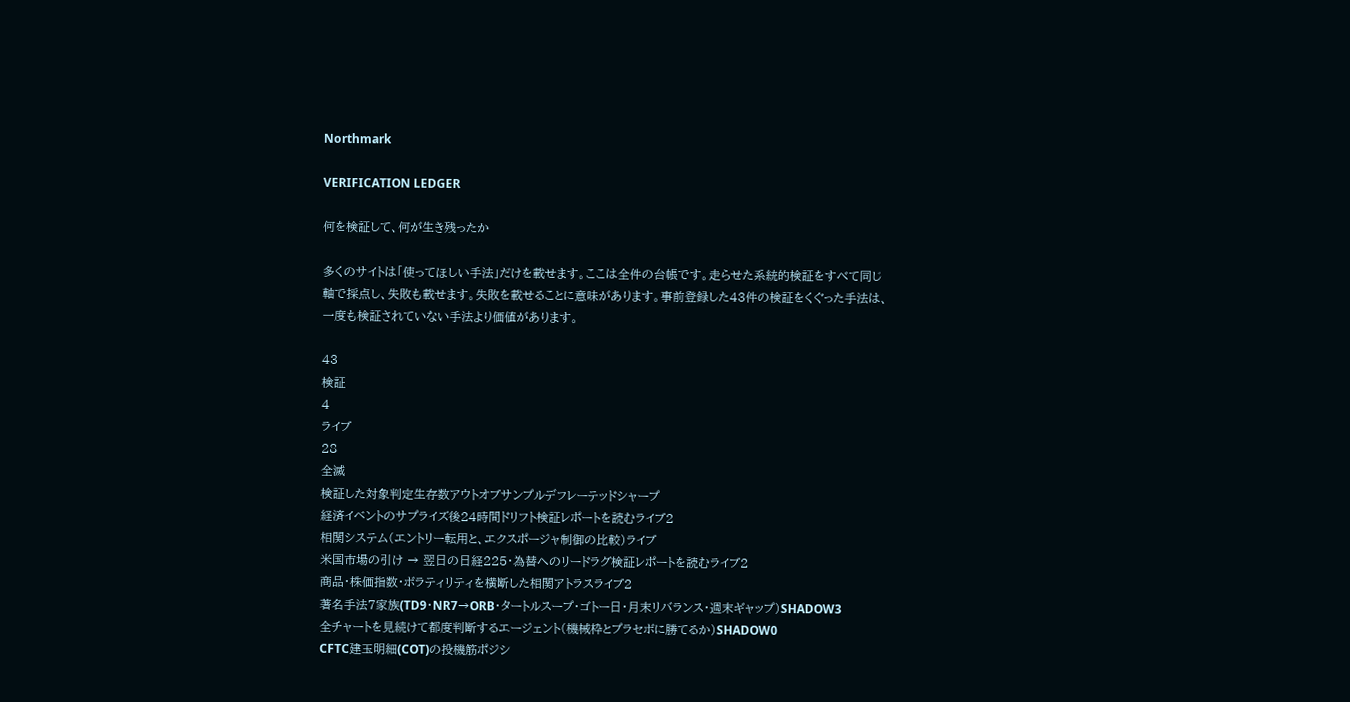Northmark

VERIFICATION LEDGER

何を検証して、何が生き残ったか

多くのサイトは「使ってほしい手法」だけを載せます。ここは全件の台帳です。走らせた系統的検証をすべて同じ軸で採点し、失敗も載せます。失敗を載せることに意味があります。事前登録した43件の検証をくぐった手法は、一度も検証されていない手法より価値があります。

43
検証
4
ライブ
28
全滅
検証した対象判定生存数アウトオブサンプルデフレーテッドシャープ
経済イベントのサプライズ後24時間ドリフト検証レポートを読むライブ2
相関システム(エントリー転用と、エクスポージャ制御の比較)ライブ
米国市場の引け → 翌日の日経225・為替へのリードラグ検証レポートを読むライブ2
商品・株価指数・ボラティリティを横断した相関アトラスライブ2
著名手法7家族(TD9・NR7→ORB・タートルスープ・ゴトー日・月末リバランス・週末ギャップ)SHADOW3
全チャートを見続けて都度判断するエージェント(機械枠とプラセボに勝てるか)SHADOW0
CFTC建玉明細(COT)の投機筋ポジシ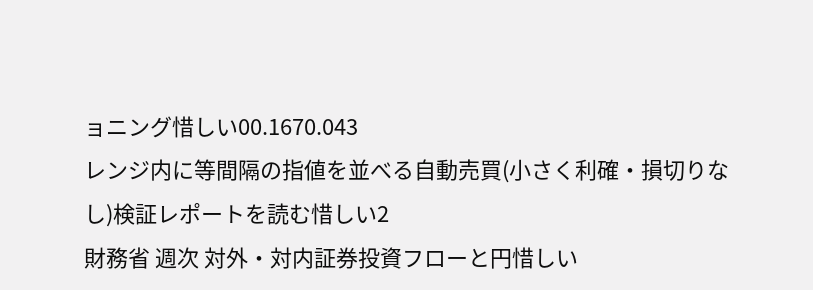ョニング惜しい00.1670.043
レンジ内に等間隔の指値を並べる自動売買(小さく利確・損切りなし)検証レポートを読む惜しい2
財務省 週次 対外・対内証券投資フローと円惜しい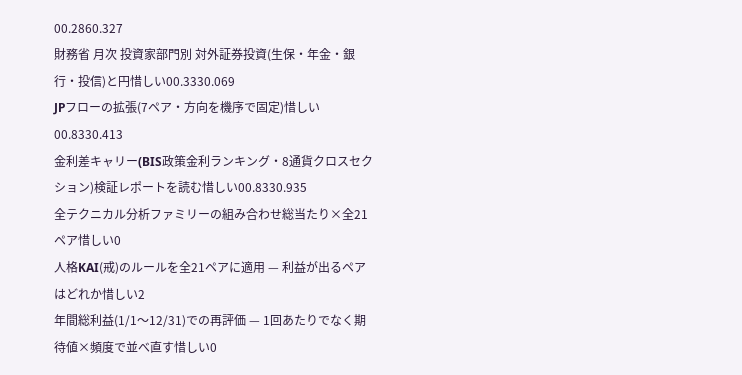00.2860.327
財務省 月次 投資家部門別 対外証券投資(生保・年金・銀行・投信)と円惜しい00.3330.069
JPフローの拡張(7ペア・方向を機序で固定)惜しい00.8330.413
金利差キャリー(BIS政策金利ランキング・8通貨クロスセクション)検証レポートを読む惜しい00.8330.935
全テクニカル分析ファミリーの組み合わせ総当たり×全21ペア惜しい0
人格KAI(戒)のルールを全21ペアに適用 — 利益が出るペアはどれか惜しい2
年間総利益(1/1〜12/31)での再評価 — 1回あたりでなく期待値×頻度で並べ直す惜しい0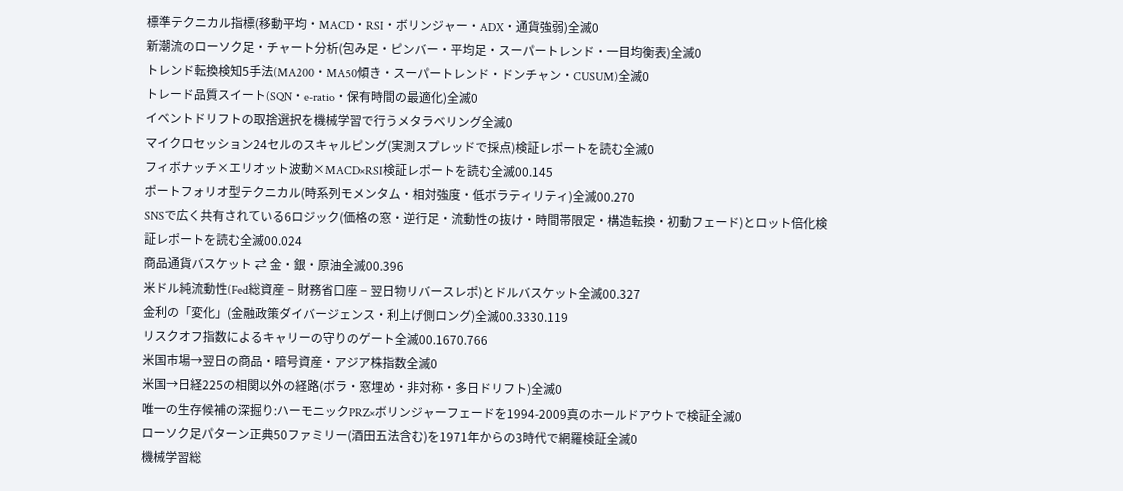標準テクニカル指標(移動平均・MACD・RSI・ボリンジャー・ADX・通貨強弱)全滅0
新潮流のローソク足・チャート分析(包み足・ピンバー・平均足・スーパートレンド・一目均衡表)全滅0
トレンド転換検知5手法(MA200・MA50傾き・スーパートレンド・ドンチャン・CUSUM)全滅0
トレード品質スイート(SQN・e-ratio・保有時間の最適化)全滅0
イベントドリフトの取捨選択を機械学習で行うメタラベリング全滅0
マイクロセッション24セルのスキャルピング(実測スプレッドで採点)検証レポートを読む全滅0
フィボナッチ×エリオット波動×MACD×RSI検証レポートを読む全滅00.145
ポートフォリオ型テクニカル(時系列モメンタム・相対強度・低ボラティリティ)全滅00.270
SNSで広く共有されている6ロジック(価格の窓・逆行足・流動性の抜け・時間帯限定・構造転換・初動フェード)とロット倍化検証レポートを読む全滅00.024
商品通貨バスケット ⇄ 金・銀・原油全滅00.396
米ドル純流動性(Fed総資産 − 財務省口座 − 翌日物リバースレポ)とドルバスケット全滅00.327
金利の「変化」(金融政策ダイバージェンス・利上げ側ロング)全滅00.3330.119
リスクオフ指数によるキャリーの守りのゲート全滅00.1670.766
米国市場→翌日の商品・暗号資産・アジア株指数全滅0
米国→日経225の相関以外の経路(ボラ・窓埋め・非対称・多日ドリフト)全滅0
唯一の生存候補の深掘り:ハーモニックPRZ×ボリンジャーフェードを1994-2009真のホールドアウトで検証全滅0
ローソク足パターン正典50ファミリー(酒田五法含む)を1971年からの3時代で網羅検証全滅0
機械学習総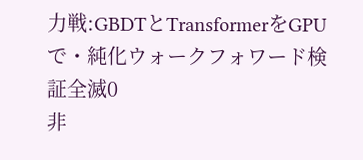力戦:GBDTとTransformerをGPUで・純化ウォークフォワード検証全滅0
非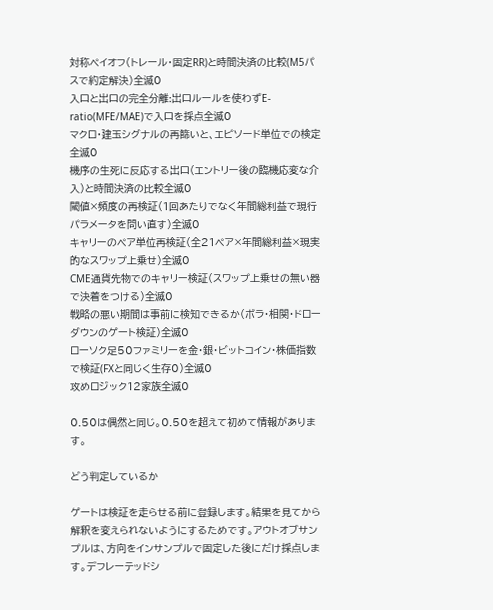対称ペイオフ(トレール・固定RR)と時間決済の比較(M5パスで約定解決)全滅0
入口と出口の完全分離:出口ルールを使わずE-ratio(MFE/MAE)で入口を採点全滅0
マクロ・建玉シグナルの再篩いと、エピソード単位での検定全滅0
機序の生死に反応する出口(エントリー後の臨機応変な介入)と時間決済の比較全滅0
閾値×頻度の再検証(1回あたりでなく年間総利益で現行パラメータを問い直す)全滅0
キャリーのペア単位再検証(全21ペア×年間総利益×現実的なスワップ上乗せ)全滅0
CME通貨先物でのキャリー検証(スワップ上乗せの無い器で決着をつける)全滅0
戦略の悪い期間は事前に検知できるか(ボラ・相関・ドローダウンのゲート検証)全滅0
ローソク足50ファミリーを金・銀・ビットコイン・株価指数で検証(FXと同じく生存0)全滅0
攻めロジック12家族全滅0

0.50は偶然と同じ。0.50を超えて初めて情報があります。

どう判定しているか

ゲートは検証を走らせる前に登録します。結果を見てから解釈を変えられないようにするためです。アウトオブサンプルは、方向をインサンプルで固定した後にだけ採点します。デフレーテッドシ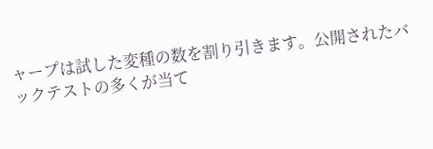ャープは試した変種の数を割り引きます。公開されたバックテストの多くが当て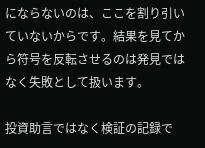にならないのは、ここを割り引いていないからです。結果を見てから符号を反転させるのは発見ではなく失敗として扱います。

投資助言ではなく検証の記録で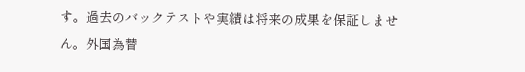す。過去のバックテストや実績は将来の成果を保証しません。外国為替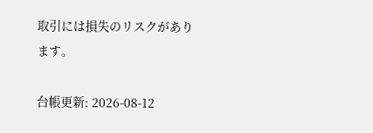取引には損失のリスクがあります。

台帳更新: 2026-08-12